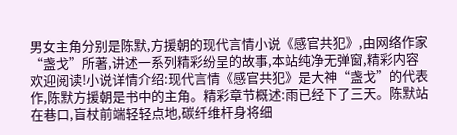男女主角分别是陈默,方援朝的现代言情小说《感官共犯》,由网络作家“盏戈”所著,讲述一系列精彩纷呈的故事,本站纯净无弹窗,精彩内容欢迎阅读!小说详情介绍:现代言情《感官共犯》是大神“盏戈”的代表作,陈默方援朝是书中的主角。精彩章节概述:雨已经下了三天。陈默站在巷口,盲杖前端轻轻点地,碳纤维杆身将细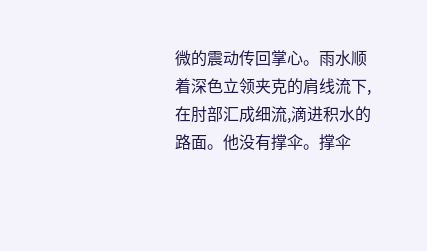微的震动传回掌心。雨水顺着深色立领夹克的肩线流下,在肘部汇成细流,滴进积水的路面。他没有撑伞。撑伞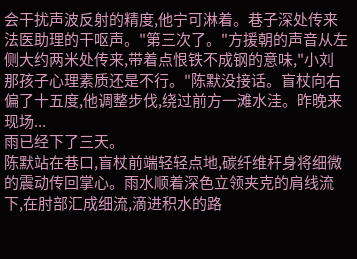会干扰声波反射的精度,他宁可淋着。巷子深处传来法医助理的干呕声。"第三次了。"方援朝的声音从左侧大约两米处传来,带着点恨铁不成钢的意味,"小刘那孩子心理素质还是不行。"陈默没接话。盲杖向右偏了十五度,他调整步伐,绕过前方一滩水洼。昨晚来现场...
雨已经下了三天。
陈默站在巷口,盲杖前端轻轻点地,碳纤维杆身将细微的震动传回掌心。雨水顺着深色立领夹克的肩线流下,在肘部汇成细流,滴进积水的路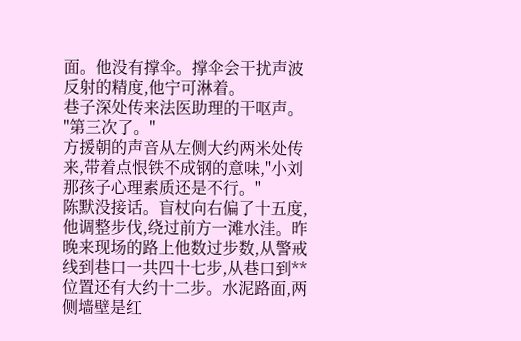面。他没有撑伞。撑伞会干扰声波反射的精度,他宁可淋着。
巷子深处传来法医助理的干呕声。
"第三次了。"
方援朝的声音从左侧大约两米处传来,带着点恨铁不成钢的意味,"小刘那孩子心理素质还是不行。"
陈默没接话。盲杖向右偏了十五度,他调整步伐,绕过前方一滩水洼。昨晚来现场的路上他数过步数,从警戒线到巷口一共四十七步,从巷口到**位置还有大约十二步。水泥路面,两侧墙壁是红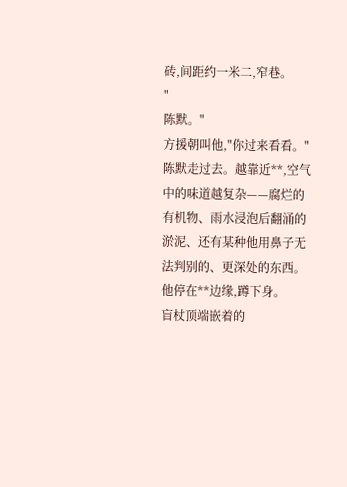砖,间距约一米二,窄巷。
"
陈默。"
方援朝叫他,"你过来看看。"
陈默走过去。越靠近**,空气中的味道越复杂——腐烂的有机物、雨水浸泡后翻涌的淤泥、还有某种他用鼻子无法判别的、更深处的东西。他停在**边缘,蹲下身。
盲杖顶端嵌着的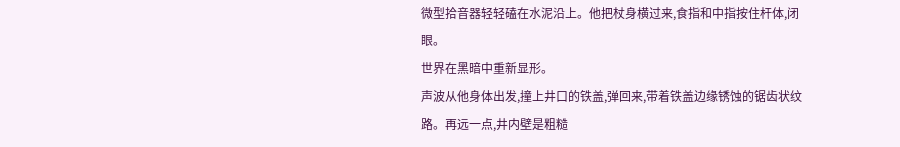微型拾音器轻轻磕在水泥沿上。他把杖身横过来,食指和中指按住杆体,闭眼。
世界在黑暗中重新显形。
声波从他身体出发,撞上井口的铁盖,弹回来,带着铁盖边缘锈蚀的锯齿状纹路。再远一点,井内壁是粗糙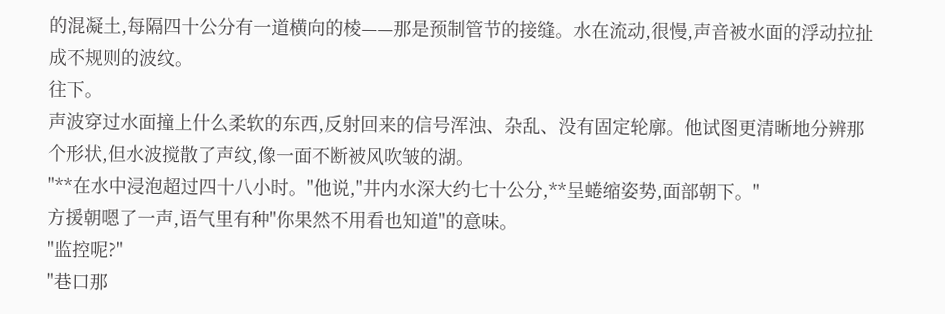的混凝土,每隔四十公分有一道横向的棱——那是预制管节的接缝。水在流动,很慢,声音被水面的浮动拉扯成不规则的波纹。
往下。
声波穿过水面撞上什么柔软的东西,反射回来的信号浑浊、杂乱、没有固定轮廓。他试图更清晰地分辨那个形状,但水波搅散了声纹,像一面不断被风吹皱的湖。
"**在水中浸泡超过四十八小时。"他说,"井内水深大约七十公分,**呈蜷缩姿势,面部朝下。"
方援朝嗯了一声,语气里有种"你果然不用看也知道"的意味。
"监控呢?"
"巷口那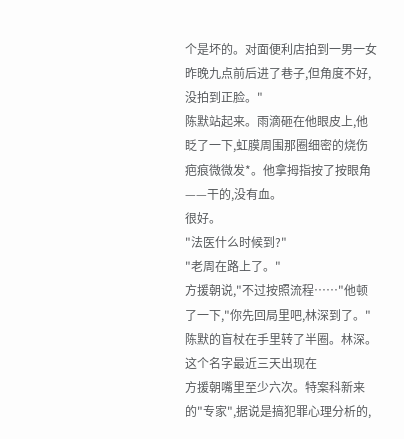个是坏的。对面便利店拍到一男一女昨晚九点前后进了巷子,但角度不好,没拍到正脸。"
陈默站起来。雨滴砸在他眼皮上,他眨了一下,虹膜周围那圈细密的烧伤疤痕微微发*。他拿拇指按了按眼角——干的,没有血。
很好。
"法医什么时候到?"
"老周在路上了。"
方援朝说,"不过按照流程……"他顿了一下,"你先回局里吧,林深到了。"
陈默的盲杖在手里转了半圈。林深。这个名字最近三天出现在
方援朝嘴里至少六次。特案科新来的"专家",据说是搞犯罪心理分析的,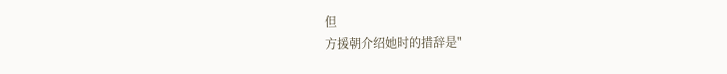但
方援朝介绍她时的措辞是"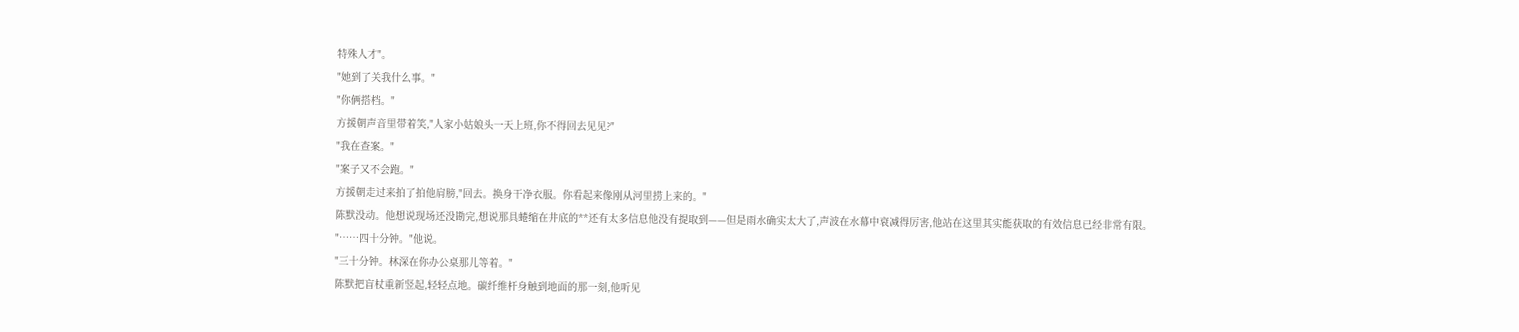特殊人才"。
"她到了关我什么事。"
"你俩搭档。"
方援朝声音里带着笑,"人家小姑娘头一天上班,你不得回去见见?"
"我在查案。"
"案子又不会跑。"
方援朝走过来拍了拍他肩膀,"回去。换身干净衣服。你看起来像刚从河里捞上来的。"
陈默没动。他想说现场还没勘完,想说那具蜷缩在井底的**还有太多信息他没有提取到——但是雨水确实太大了,声波在水幕中衰减得厉害,他站在这里其实能获取的有效信息已经非常有限。
"……四十分钟。"他说。
"三十分钟。林深在你办公桌那儿等着。"
陈默把盲杖重新竖起,轻轻点地。碳纤维杆身触到地面的那一刻,他听见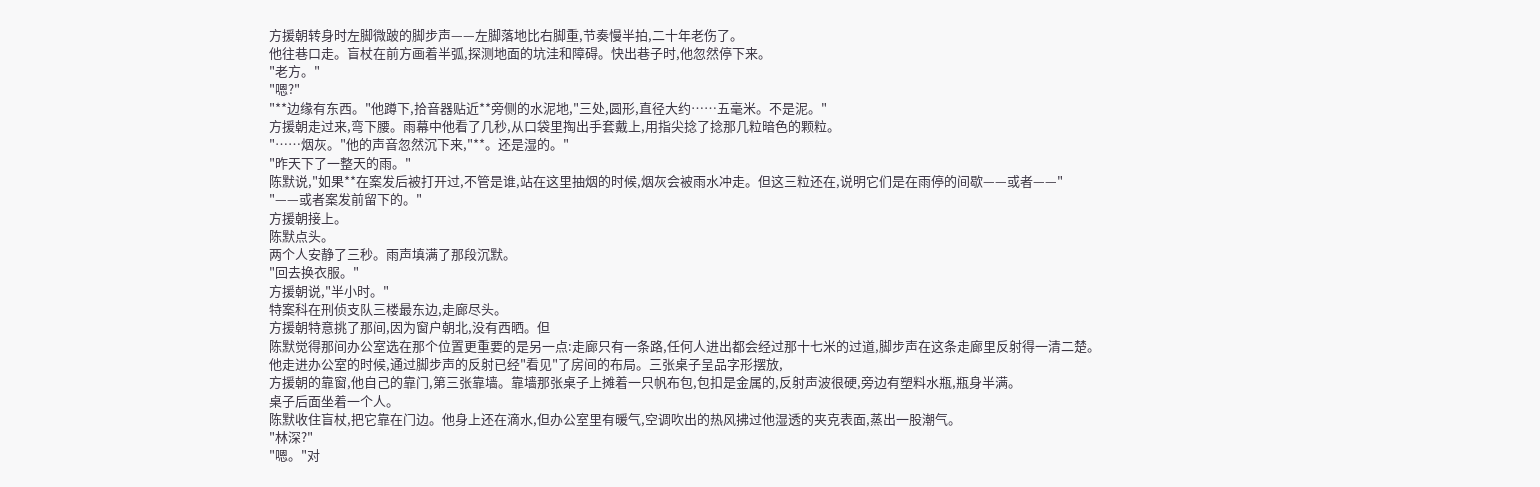方援朝转身时左脚微跛的脚步声——左脚落地比右脚重,节奏慢半拍,二十年老伤了。
他往巷口走。盲杖在前方画着半弧,探测地面的坑洼和障碍。快出巷子时,他忽然停下来。
"老方。"
"嗯?"
"**边缘有东西。"他蹲下,拾音器贴近**旁侧的水泥地,"三处,圆形,直径大约……五毫米。不是泥。"
方援朝走过来,弯下腰。雨幕中他看了几秒,从口袋里掏出手套戴上,用指尖捻了捻那几粒暗色的颗粒。
"……烟灰。"他的声音忽然沉下来,"**。还是湿的。"
"昨天下了一整天的雨。"
陈默说,"如果**在案发后被打开过,不管是谁,站在这里抽烟的时候,烟灰会被雨水冲走。但这三粒还在,说明它们是在雨停的间歇——或者——"
"——或者案发前留下的。"
方援朝接上。
陈默点头。
两个人安静了三秒。雨声填满了那段沉默。
"回去换衣服。"
方援朝说,"半小时。"
特案科在刑侦支队三楼最东边,走廊尽头。
方援朝特意挑了那间,因为窗户朝北,没有西晒。但
陈默觉得那间办公室选在那个位置更重要的是另一点:走廊只有一条路,任何人进出都会经过那十七米的过道,脚步声在这条走廊里反射得一清二楚。
他走进办公室的时候,通过脚步声的反射已经"看见"了房间的布局。三张桌子呈品字形摆放,
方援朝的靠窗,他自己的靠门,第三张靠墙。靠墙那张桌子上摊着一只帆布包,包扣是金属的,反射声波很硬,旁边有塑料水瓶,瓶身半满。
桌子后面坐着一个人。
陈默收住盲杖,把它靠在门边。他身上还在滴水,但办公室里有暖气,空调吹出的热风拂过他湿透的夹克表面,蒸出一股潮气。
"林深?"
"嗯。"对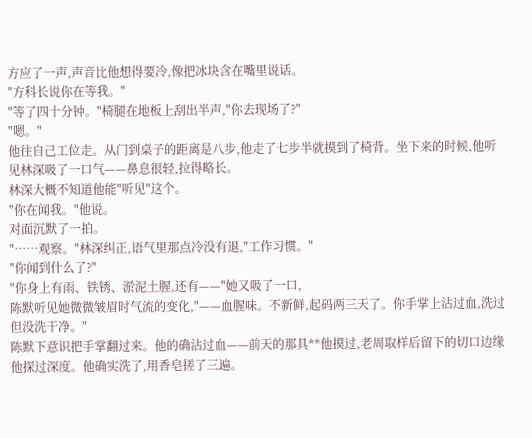方应了一声,声音比他想得要冷,像把冰块含在嘴里说话。
"方科长说你在等我。"
"等了四十分钟。"椅腿在地板上刮出半声,"你去现场了?"
"嗯。"
他往自己工位走。从门到桌子的距离是八步,他走了七步半就摸到了椅背。坐下来的时候,他听见林深吸了一口气——鼻息很轻,拉得略长。
林深大概不知道他能"听见"这个。
"你在闻我。"他说。
对面沉默了一拍。
"……观察。"林深纠正,语气里那点冷没有退,"工作习惯。"
"你闻到什么了?"
"你身上有雨、铁锈、淤泥土腥,还有——"她又吸了一口,
陈默听见她微微皱眉时气流的变化,"——血腥味。不新鲜,起码两三天了。你手掌上沾过血,洗过但没洗干净。"
陈默下意识把手掌翻过来。他的确沾过血——前天的那具**他摸过,老周取样后留下的切口边缘他探过深度。他确实洗了,用香皂搓了三遍。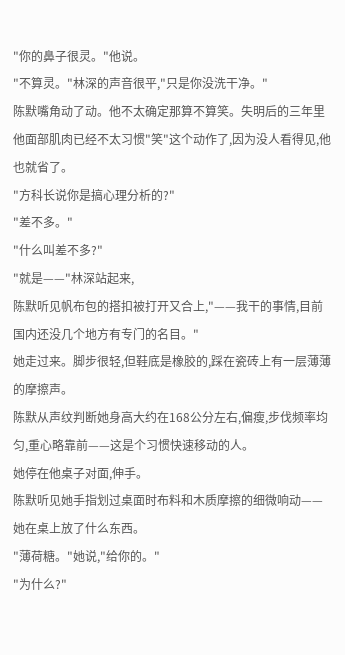"你的鼻子很灵。"他说。
"不算灵。"林深的声音很平,"只是你没洗干净。"
陈默嘴角动了动。他不太确定那算不算笑。失明后的三年里他面部肌肉已经不太习惯"笑"这个动作了,因为没人看得见,他也就省了。
"方科长说你是搞心理分析的?"
"差不多。"
"什么叫差不多?"
"就是——"林深站起来,
陈默听见帆布包的搭扣被打开又合上,"——我干的事情,目前国内还没几个地方有专门的名目。"
她走过来。脚步很轻,但鞋底是橡胶的,踩在瓷砖上有一层薄薄的摩擦声。
陈默从声纹判断她身高大约在168公分左右,偏瘦,步伐频率均匀,重心略靠前——这是个习惯快速移动的人。
她停在他桌子对面,伸手。
陈默听见她手指划过桌面时布料和木质摩擦的细微响动——她在桌上放了什么东西。
"薄荷糖。"她说,"给你的。"
"为什么?"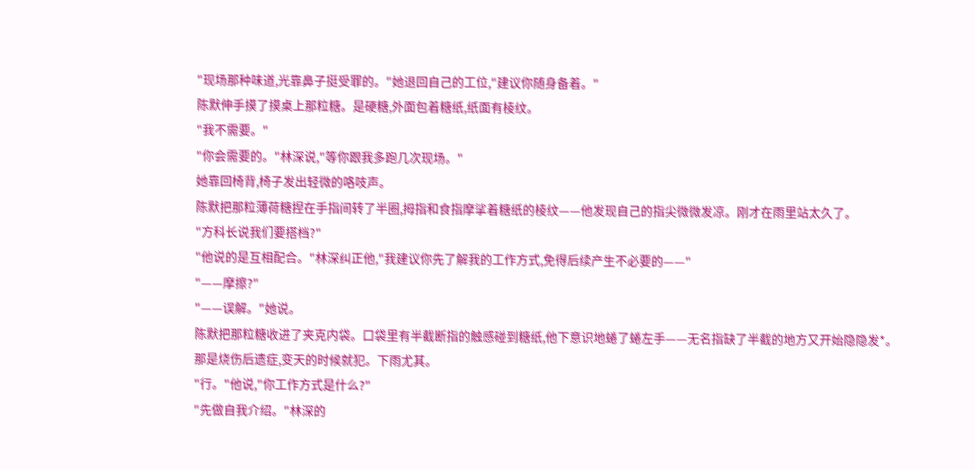"现场那种味道,光靠鼻子挺受罪的。"她退回自己的工位,"建议你随身备着。"
陈默伸手摸了摸桌上那粒糖。是硬糖,外面包着糖纸,纸面有棱纹。
"我不需要。"
"你会需要的。"林深说,"等你跟我多跑几次现场。"
她靠回椅背,椅子发出轻微的咯吱声。
陈默把那粒薄荷糖捏在手指间转了半圈,拇指和食指摩挲着糖纸的棱纹——他发现自己的指尖微微发凉。刚才在雨里站太久了。
"方科长说我们要搭档?"
"他说的是互相配合。"林深纠正他,"我建议你先了解我的工作方式,免得后续产生不必要的——"
"——摩擦?"
"——误解。"她说。
陈默把那粒糖收进了夹克内袋。口袋里有半截断指的触感碰到糖纸,他下意识地蜷了蜷左手——无名指缺了半截的地方又开始隐隐发*。
那是烧伤后遗症,变天的时候就犯。下雨尤其。
"行。"他说,"你工作方式是什么?"
"先做自我介绍。"林深的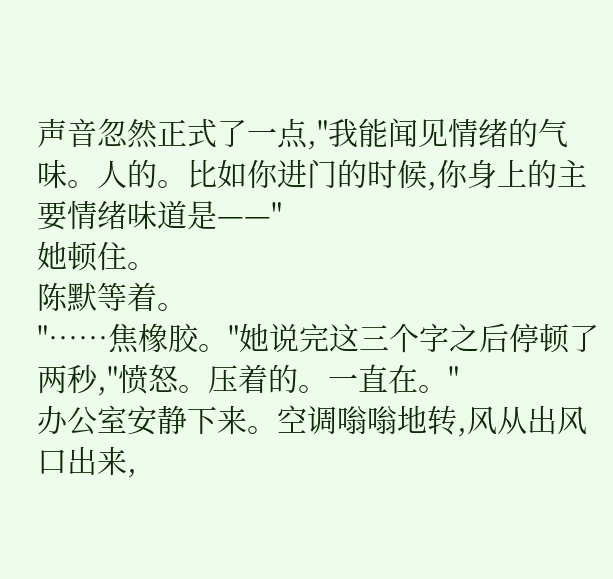声音忽然正式了一点,"我能闻见情绪的气味。人的。比如你进门的时候,你身上的主要情绪味道是——"
她顿住。
陈默等着。
"……焦橡胶。"她说完这三个字之后停顿了两秒,"愤怒。压着的。一直在。"
办公室安静下来。空调嗡嗡地转,风从出风口出来,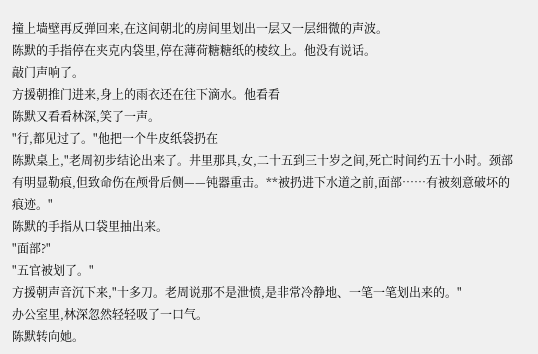撞上墙壁再反弹回来,在这间朝北的房间里划出一层又一层细微的声波。
陈默的手指停在夹克内袋里,停在薄荷糖糖纸的棱纹上。他没有说话。
敲门声响了。
方援朝推门进来,身上的雨衣还在往下滴水。他看看
陈默又看看林深,笑了一声。
"行,都见过了。"他把一个牛皮纸袋扔在
陈默桌上,"老周初步结论出来了。井里那具,女,二十五到三十岁之间,死亡时间约五十小时。颈部有明显勒痕,但致命伤在颅骨后侧——钝器重击。**被扔进下水道之前,面部……有被刻意破坏的痕迹。"
陈默的手指从口袋里抽出来。
"面部?"
"五官被划了。"
方援朝声音沉下来,"十多刀。老周说那不是泄愤,是非常冷静地、一笔一笔划出来的。"
办公室里,林深忽然轻轻吸了一口气。
陈默转向她。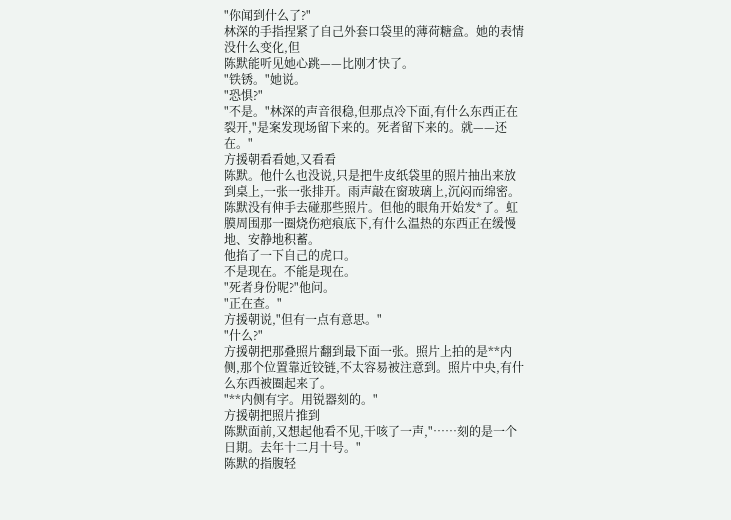"你闻到什么了?"
林深的手指捏紧了自己外套口袋里的薄荷糖盒。她的表情没什么变化,但
陈默能听见她心跳——比刚才快了。
"铁锈。"她说。
"恐惧?"
"不是。"林深的声音很稳,但那点冷下面,有什么东西正在裂开,"是案发现场留下来的。死者留下来的。就——还在。"
方援朝看看她,又看看
陈默。他什么也没说,只是把牛皮纸袋里的照片抽出来放到桌上,一张一张排开。雨声敲在窗玻璃上,沉闷而绵密。
陈默没有伸手去碰那些照片。但他的眼角开始发*了。虹膜周围那一圈烧伤疤痕底下,有什么温热的东西正在缓慢地、安静地积蓄。
他掐了一下自己的虎口。
不是现在。不能是现在。
"死者身份呢?"他问。
"正在查。"
方援朝说,"但有一点有意思。"
"什么?"
方援朝把那叠照片翻到最下面一张。照片上拍的是**内侧,那个位置靠近铰链,不太容易被注意到。照片中央,有什么东西被圈起来了。
"**内侧有字。用锐器刻的。"
方援朝把照片推到
陈默面前,又想起他看不见,干咳了一声,"……刻的是一个日期。去年十二月十号。"
陈默的指腹轻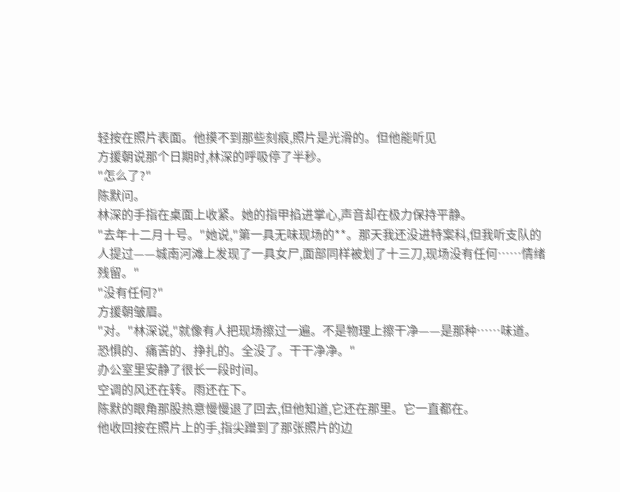轻按在照片表面。他摸不到那些刻痕,照片是光滑的。但他能听见
方援朝说那个日期时,林深的呼吸停了半秒。
"怎么了?"
陈默问。
林深的手指在桌面上收紧。她的指甲掐进掌心,声音却在极力保持平静。
"去年十二月十号。"她说,"第一具无味现场的**。那天我还没进特案科,但我听支队的人提过——城南河滩上发现了一具女尸,面部同样被划了十三刀,现场没有任何……情绪残留。"
"没有任何?"
方援朝皱眉。
"对。"林深说,"就像有人把现场擦过一遍。不是物理上擦干净——是那种……味道。恐惧的、痛苦的、挣扎的。全没了。干干净净。"
办公室里安静了很长一段时间。
空调的风还在转。雨还在下。
陈默的眼角那股热意慢慢退了回去,但他知道,它还在那里。它一直都在。
他收回按在照片上的手,指尖蹭到了那张照片的边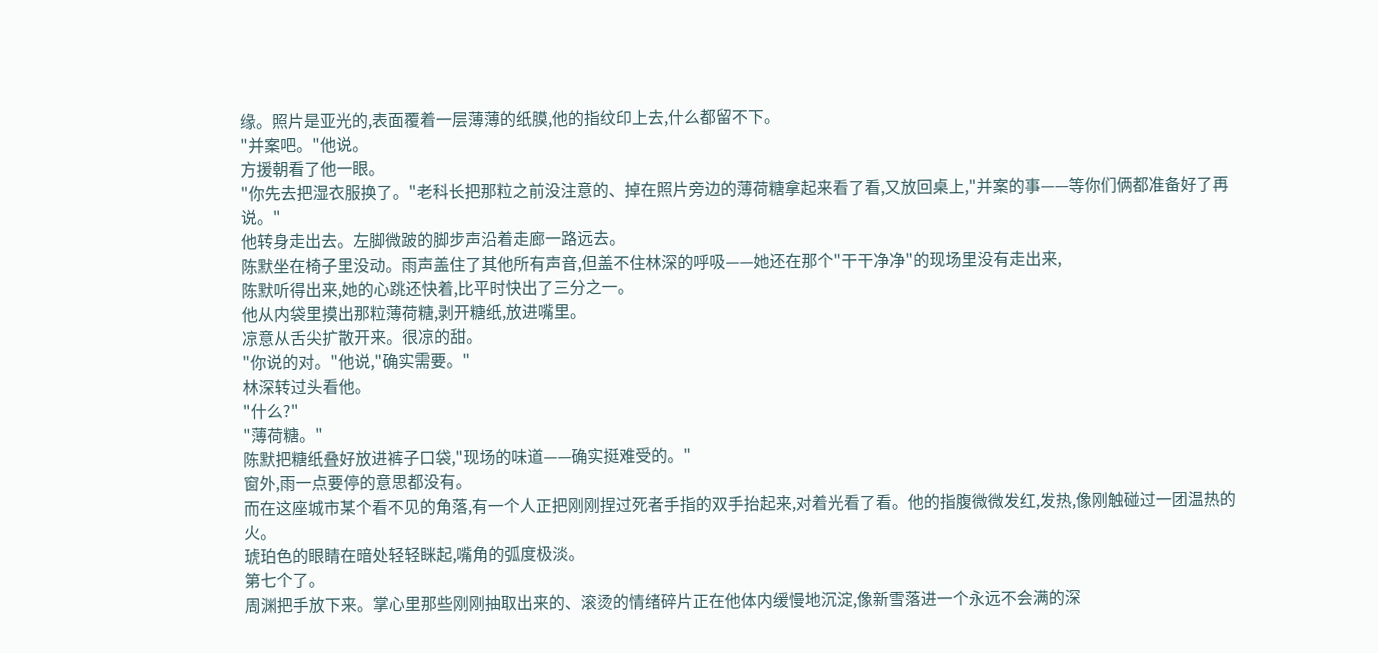缘。照片是亚光的,表面覆着一层薄薄的纸膜,他的指纹印上去,什么都留不下。
"并案吧。"他说。
方援朝看了他一眼。
"你先去把湿衣服换了。"老科长把那粒之前没注意的、掉在照片旁边的薄荷糖拿起来看了看,又放回桌上,"并案的事——等你们俩都准备好了再说。"
他转身走出去。左脚微跛的脚步声沿着走廊一路远去。
陈默坐在椅子里没动。雨声盖住了其他所有声音,但盖不住林深的呼吸——她还在那个"干干净净"的现场里没有走出来,
陈默听得出来,她的心跳还快着,比平时快出了三分之一。
他从内袋里摸出那粒薄荷糖,剥开糖纸,放进嘴里。
凉意从舌尖扩散开来。很凉的甜。
"你说的对。"他说,"确实需要。"
林深转过头看他。
"什么?"
"薄荷糖。"
陈默把糖纸叠好放进裤子口袋,"现场的味道——确实挺难受的。"
窗外,雨一点要停的意思都没有。
而在这座城市某个看不见的角落,有一个人正把刚刚捏过死者手指的双手抬起来,对着光看了看。他的指腹微微发红,发热,像刚触碰过一团温热的火。
琥珀色的眼睛在暗处轻轻眯起,嘴角的弧度极淡。
第七个了。
周渊把手放下来。掌心里那些刚刚抽取出来的、滚烫的情绪碎片正在他体内缓慢地沉淀,像新雪落进一个永远不会满的深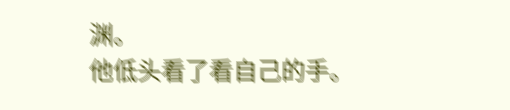渊。
他低头看了看自己的手。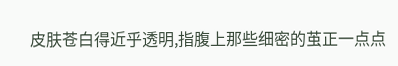皮肤苍白得近乎透明,指腹上那些细密的茧正一点点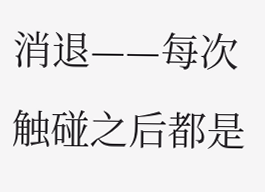消退——每次触碰之后都是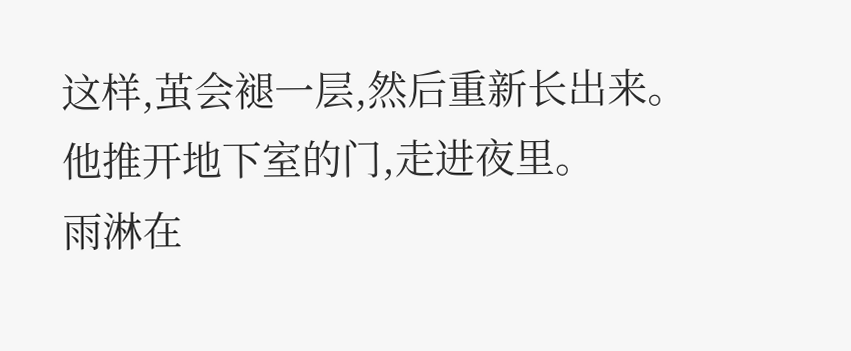这样,茧会褪一层,然后重新长出来。
他推开地下室的门,走进夜里。
雨淋在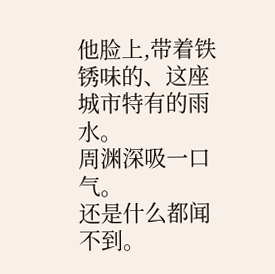他脸上,带着铁锈味的、这座城市特有的雨水。
周渊深吸一口气。
还是什么都闻不到。